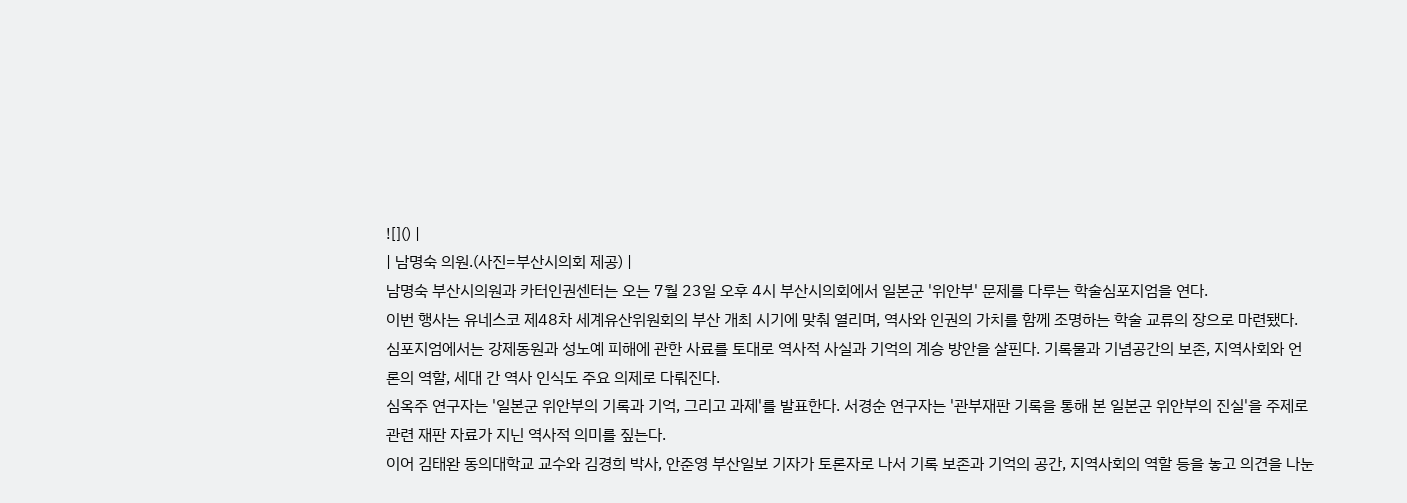![]() |
| 남명숙 의원.(사진=부산시의회 제공) |
남명숙 부산시의원과 카터인권센터는 오는 7월 23일 오후 4시 부산시의회에서 일본군 '위안부' 문제를 다루는 학술심포지엄을 연다.
이번 행사는 유네스코 제48차 세계유산위원회의 부산 개최 시기에 맞춰 열리며, 역사와 인권의 가치를 함께 조명하는 학술 교류의 장으로 마련됐다.
심포지엄에서는 강제동원과 성노예 피해에 관한 사료를 토대로 역사적 사실과 기억의 계승 방안을 살핀다. 기록물과 기념공간의 보존, 지역사회와 언론의 역할, 세대 간 역사 인식도 주요 의제로 다뤄진다.
심옥주 연구자는 '일본군 위안부의 기록과 기억, 그리고 과제'를 발표한다. 서경순 연구자는 '관부재판 기록을 통해 본 일본군 위안부의 진실'을 주제로 관련 재판 자료가 지닌 역사적 의미를 짚는다.
이어 김태완 동의대학교 교수와 김경희 박사, 안준영 부산일보 기자가 토론자로 나서 기록 보존과 기억의 공간, 지역사회의 역할 등을 놓고 의견을 나눈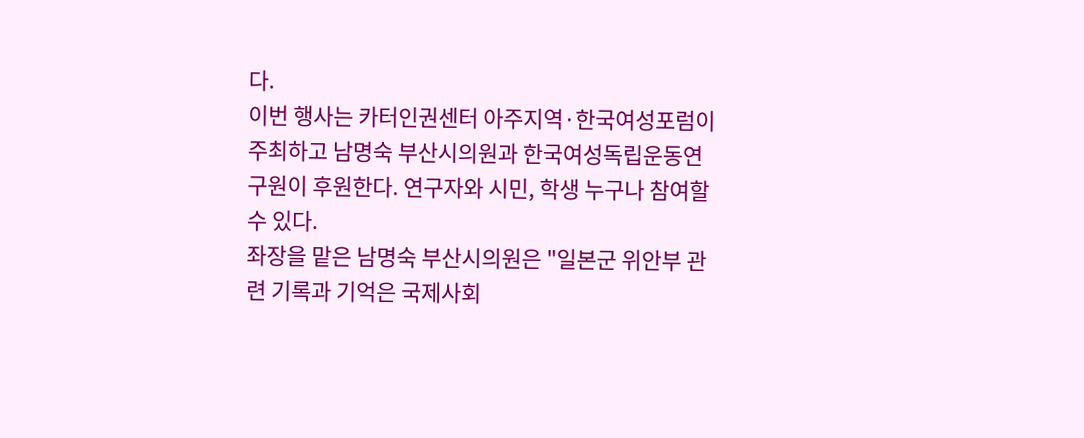다.
이번 행사는 카터인권센터 아주지역·한국여성포럼이 주최하고 남명숙 부산시의원과 한국여성독립운동연구원이 후원한다. 연구자와 시민, 학생 누구나 참여할 수 있다.
좌장을 맡은 남명숙 부산시의원은 "일본군 위안부 관련 기록과 기억은 국제사회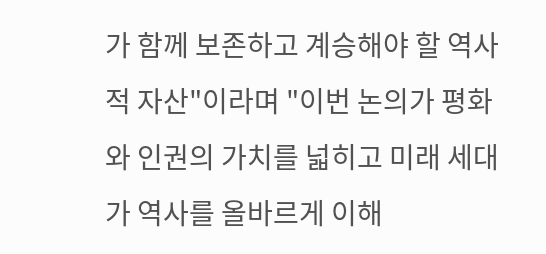가 함께 보존하고 계승해야 할 역사적 자산"이라며 "이번 논의가 평화와 인권의 가치를 넓히고 미래 세대가 역사를 올바르게 이해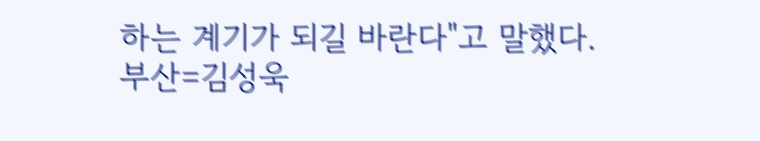하는 계기가 되길 바란다"고 말했다.
부산=김성욱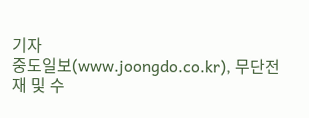기자
중도일보(www.joongdo.co.kr), 무단전재 및 수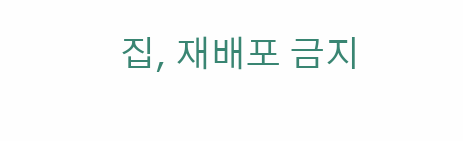집, 재배포 금지